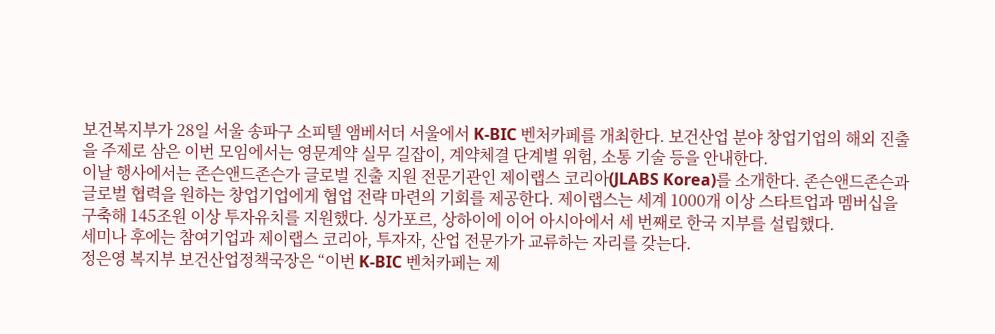보건복지부가 28일 서울 송파구 소피텔 앰베서더 서울에서 K-BIC 벤처카페를 개최한다. 보건산업 분야 창업기업의 해외 진출을 주제로 삼은 이번 모임에서는 영문계약 실무 길잡이, 계약체결 단계별 위험, 소통 기술 등을 안내한다.
이날 행사에서는 존슨앤드존슨가 글로벌 진출 지원 전문기관인 제이랩스 코리아(JLABS Korea)를 소개한다. 존슨앤드존슨과 글로벌 협력을 원하는 창업기업에게 협업 전략 마련의 기회를 제공한다. 제이랩스는 세계 1000개 이상 스타트업과 멤버십을 구축해 145조원 이상 투자유치를 지원했다. 싱가포르, 상하이에 이어 아시아에서 세 번째로 한국 지부를 설립했다.
세미나 후에는 참여기업과 제이랩스 코리아, 투자자, 산업 전문가가 교류하는 자리를 갖는다.
정은영 복지부 보건산업정책국장은 “이번 K-BIC 벤처카페는 제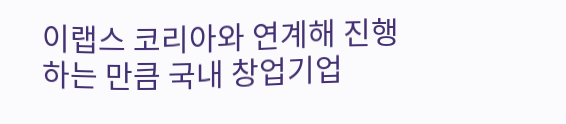이랩스 코리아와 연계해 진행하는 만큼 국내 창업기업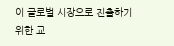이 글로벌 시장으로 진출하기 위한 교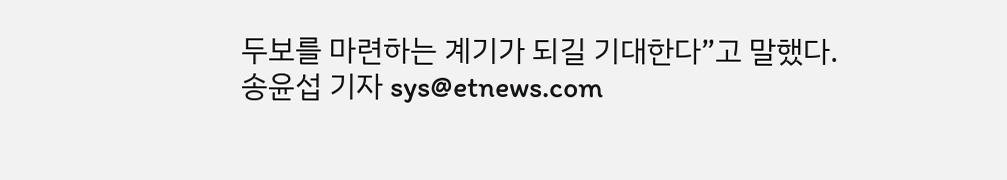두보를 마련하는 계기가 되길 기대한다”고 말했다.
송윤섭 기자 sys@etnews.com